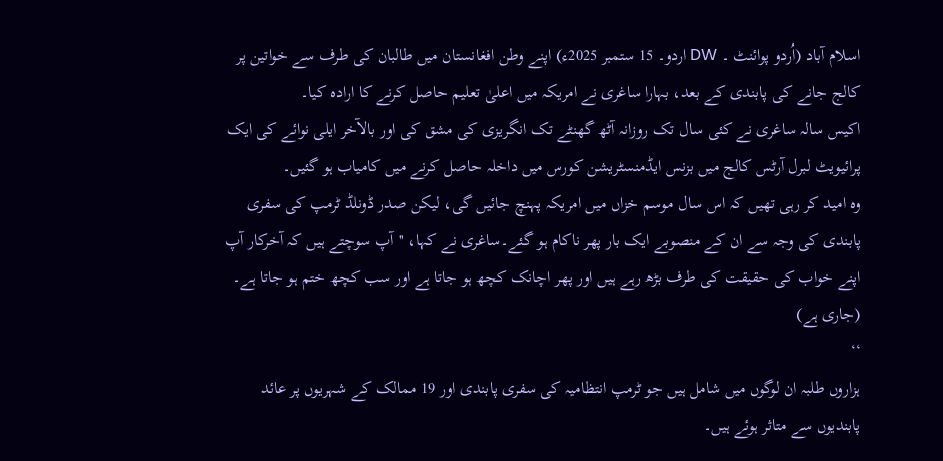اسلام آباد (اُردو پوائنٹ ۔ DW اردو۔ 15 ستمبر 2025ء) اپنے وطن افغانستان میں طالبان کی طرف سے خواتین پر کالج جانے کی پابندی کے بعد، بہارا ساغری نے امریکہ میں اعلیٰ تعلیم حاصل کرنے کا ارادہ کیا۔
اکیس سالہ ساغری نے کئی سال تک روزانہ آٹھ گھنٹے تک انگریزی کی مشق کی اور بالآخر ایلی نوائے کی ایک پرائیویٹ لبرل آرٹس کالج میں بزنس ایڈمنسٹریشن کورس میں داخلہ حاصل کرنے میں کامیاب ہو گئیں۔
وہ امید کر رہی تھیں کہ اس سال موسم خزاں میں امریکہ پہنچ جائیں گی، لیکن صدر ڈونلڈ ٹرمپ کی سفری پابندی کی وجہ سے ان کے منصوبے ایک بار پھر ناکام ہو گئے۔ساغری نے کہا، ''آپ سوچتے ہیں کہ آخرکار آپ اپنے خواب کی حقیقت کی طرف بڑھ رہے ہیں اور پھر اچانک کچھ ہو جاتا ہے اور سب کچھ ختم ہو جاتا ہے۔
(جاری ہے)
‘‘
ہزاروں طلبہ ان لوگوں میں شامل ہیں جو ٹرمپ انتظامیہ کی سفری پابندی اور 19 ممالک کے شہریوں پر عائد پابندیوں سے متاثر ہوئے ہیں۔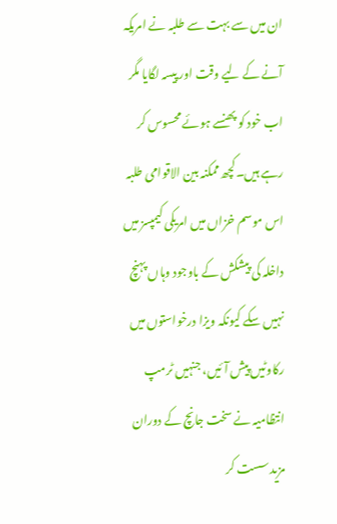ان میں سے بہت سے طلبہ نے امریکہ آنے کے لیے وقت اور پیسہ لگایا مگر اب خود کو پھنسے ہوئے محسوس کر رہے ہیں۔کچھ ممکنہ بین الاقوامی طلبہ اس موسم خزاں میں امریکی کیمپسز میں داخلہ کی پیشکش کے باوجود وہاں پہنچ نہیں سکے کیونکہ ویزا درخواستوں میں رکاوٹیں پیش آئیں، جنہیں ٹرمپ انتظامیہ نے سخت جانچ کے دوران مزید سست کر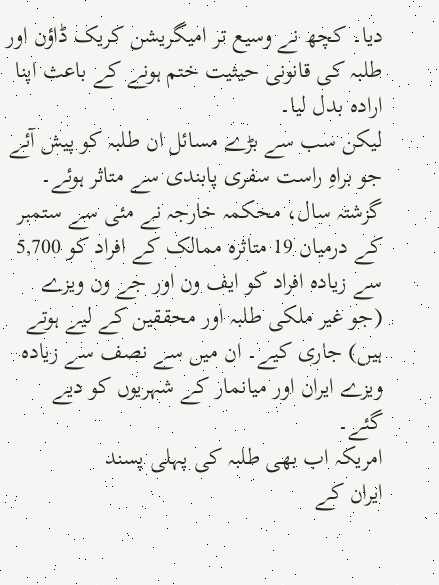دیا۔ کچھ نے وسیع تر امیگریشن کریک ڈاؤن اور طلبہ کی قانونی حیثیت ختم ہونے کے باعث اپنا ارادہ بدل لیا۔
لیکن سب سے بڑے مسائل ان طلبہ کو پیش آئے جو براہِ راست سفری پابندی سے متاثر ہوئے۔ گزشتہ سال، محکمہ خارجہ نے مئی سے ستمبر کے درمیان 19 متاثرہ ممالک کے افراد کو 5,700 سے زیادہ افراد کو ایف ون اور جے ون ویزے (جو غیر ملکی طلبہ اور محققین کے لیے ہوتے ہیں) جاری کیے۔ ان میں سے نصف سے زیادہ ویزے ایران اور میانمار کے شہریوں کو دیے گئے۔
امریکہ اب بھی طلبہ کی پہلی پسند
ایران کے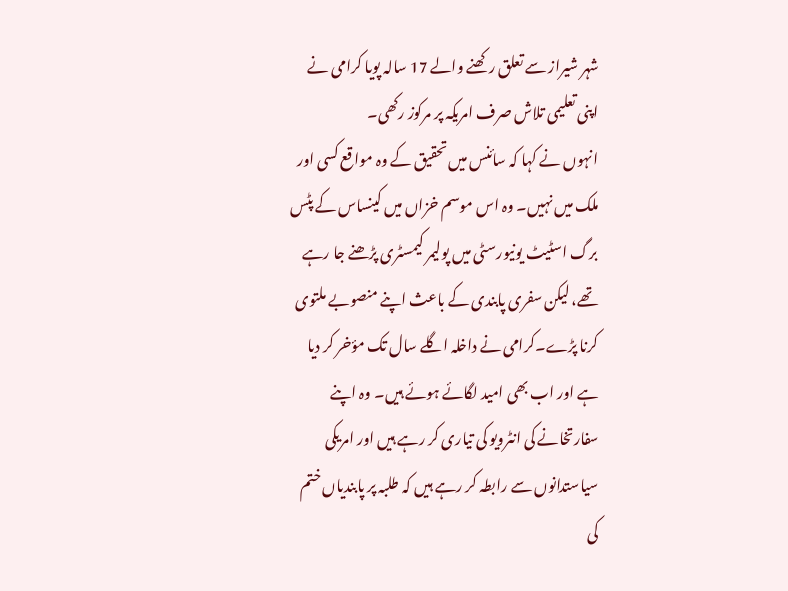شہر شیراز سے تعلق رکھنے والے 17 سالہ پویا کرامی نے اپنی تعلیمی تلاش صرف امریکہ پر مرکوز رکھی۔
انہوں نے کہا کہ سائنس میں تحقیق کے وہ مواقع کسی اور ملک میں نہیں۔ وہ اس موسم خزاں میں کینساس کے پٹس برگ اسٹیٹ یونیورسٹی میں پولیمر کیمسٹری پڑھنے جا رہے تھے، لیکن سفری پابندی کے باعث اپنے منصوبے ملتوی کرنا پڑے۔کرامی نے داخلہ اگلے سال تک مؤخر کر دیا ہے اور اب بھی امید لگائے ہوئے ہیں۔ وہ اپنے سفارتخانے کی انٹرویو کی تیاری کر رہے ہیں اور امریکی سیاستدانوں سے رابطہ کر رہے ہیں کہ طلبہ پر پابندیاں ختم کی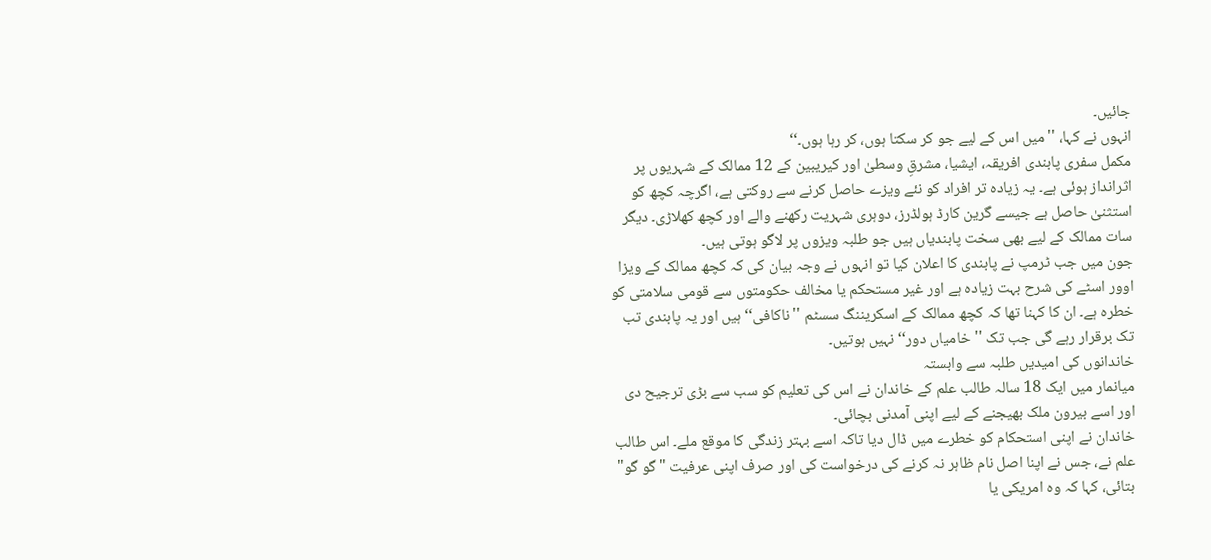جائیں۔
انہوں نے کہا، ''میں اس کے لیے جو کر سکتا ہوں، کر رہا ہوں۔‘‘
مکمل سفری پابندی افریقہ، ایشیا، مشرقِ وسطیٰ اور کیریبین کے 12 ممالک کے شہریوں پر اثرانداز ہوئی ہے۔ یہ زیادہ تر افراد کو نئے ویزے حاصل کرنے سے روکتی ہے، اگرچہ کچھ کو استثنیٰ حاصل ہے جیسے گرین کارڈ ہولڈرز، دوہری شہریت رکھنے والے اور کچھ کھلاڑی۔ دیگر سات ممالک کے لیے بھی سخت پابندیاں ہیں جو طلبہ ویزوں پر لاگو ہوتی ہیں۔
جون میں جب ٹرمپ نے پابندی کا اعلان کیا تو انہوں نے وجہ بیان کی کہ کچھ ممالک کے ویزا اوور اسٹے کی شرح بہت زیادہ ہے اور غیر مستحکم یا مخالف حکومتوں سے قومی سلامتی کو خطرہ ہے۔ ان کا کہنا تھا کہ کچھ ممالک کے اسکریننگ سسٹم ''ناکافی‘‘ ہیں اور یہ پابندی تب تک برقرار رہے گی جب تک ''خامیاں دور‘‘ نہیں ہوتیں۔
خاندانوں کی امیدیں طلبہ سے وابستہ
میانمار میں ایک 18 سالہ طالب علم کے خاندان نے اس کی تعلیم کو سب سے بڑی ترجیح دی اور اسے بیرون ملک بھیجنے کے لیے اپنی آمدنی بچائی۔
خاندان نے اپنی استحکام کو خطرے میں ڈال دیا تاکہ اسے بہتر زندگی کا موقع ملے۔ اس طالب علم نے، جس نے اپنا اصل نام ظاہر نہ کرنے کی درخواست کی اور صرف اپنی عرفیت "گو گو" بتائی، کہا کہ وہ امریکی یا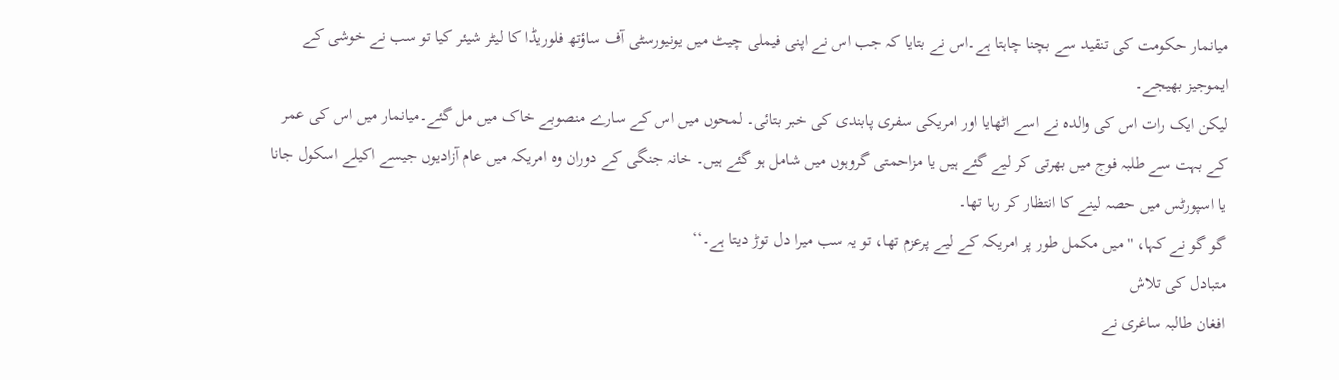میانمار حکومت کی تنقید سے بچنا چاہتا ہے۔اس نے بتایا کہ جب اس نے اپنی فیملی چیٹ میں یونیورسٹی آف ساؤتھ فلوریڈا کا لیٹر شیئر کیا تو سب نے خوشی کے ایموجیز بھیجے۔
لیکن ایک رات اس کی والدہ نے اسے اٹھایا اور امریکی سفری پابندی کی خبر بتائی۔ لمحوں میں اس کے سارے منصوبے خاک میں مل گئے۔میانمار میں اس کی عمر کے بہت سے طلبہ فوج میں بھرتی کر لیے گئے ہیں یا مزاحمتی گروہوں میں شامل ہو گئے ہیں۔ خانہ جنگی کے دوران وہ امریکہ میں عام آزادیوں جیسے اکیلے اسکول جانا یا اسپورٹس میں حصہ لینے کا انتظار کر رہا تھا۔
گو گو نے کہا، ''میں مکمل طور پر امریکہ کے لیے پرعزم تھا، تو یہ سب میرا دل توڑ دیتا ہے۔‘‘
متبادل کی تلاش
افغان طالبہ ساغری نے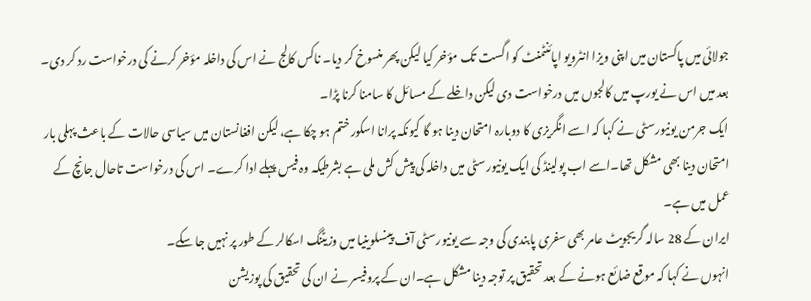جولائی میں پاکستان میں اپنی ویزا انٹرویو اپائنٹمنٹ کو اگست تک مؤخر کیا لیکن پھر منسوخ کر دیا۔ ناکس کالج نے اس کی داخلہ مؤخر کرنے کی درخواست رد کر دی۔
بعد میں اس نے یورپ میں کالجوں میں درخواست دی لیکن داخلے کے مسائل کا سامنا کرنا پڑا۔
ایک جرمن یونیورسٹی نے کہا کہ اسے انگریزی کا دوبارہ امتحان دینا ہو گا کیونکہ پرانا اسکور ختم ہو چکا ہے، لیکن افغانستان میں سیاسی حالات کے باعث پہلی بار امتحان دینا بھی مشکل تھا۔اسے اب پولینڈ کی ایک یونیورسٹی میں داخلہ کی پیش کش ملی ہے بشرطیکہ وہ فیس پہلے ادا کرے۔ اس کی درخواست تاحال جانچ کے عمل میں ہے۔
ایران کے 28 سالہ گریجویٹ عامر بھی سفری پابندی کی وجہ سے یونیورسٹی آف پینسلوینیا میں وزیٹنگ اسکالر کے طور پر نہیں جا سکے۔
انہوں نے کہا کہ موقع ضائع ہونے کے بعد تحقیق پر توجہ دینا مشکل ہے۔ان کے پروفیسر نے ان کی تحقیق کی پوزیشن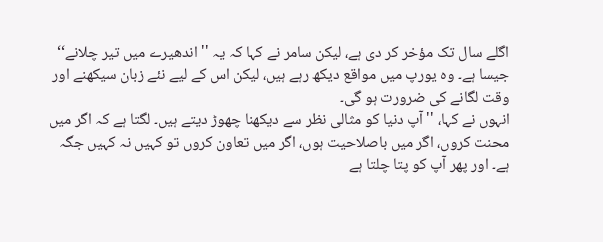اگلے سال تک مؤخر کر دی ہے، لیکن سامر نے کہا کہ یہ ''اندھیرے میں تیر چلانے‘‘ جیسا ہے۔ وہ یورپ میں مواقع دیکھ رہے ہیں، لیکن اس کے لیے نئے زبان سیکھنے اور وقت لگانے کی ضرورت ہو گی۔
انہوں نے کہا، ''آپ دنیا کو مثالی نظر سے دیکھنا چھوڑ دیتے ہیں۔ لگتا ہے کہ اگر میں محنت کروں، اگر میں باصلاحیت ہوں، اگر میں تعاون کروں تو کہیں نہ کہیں جگہ ہے۔ اور پھر آپ کو پتا چلتا ہے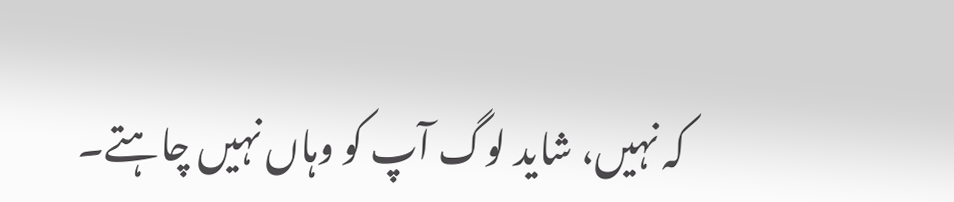کہ نہیں، شاید لوگ آپ کو وہاں نہیں چاہتے۔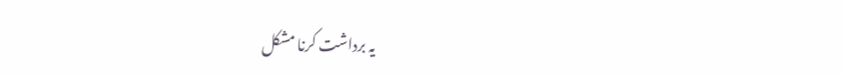یہ برداشت کرنا مشکل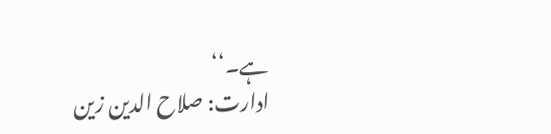ہے۔‘‘
ادارت: صلاح الدین زین